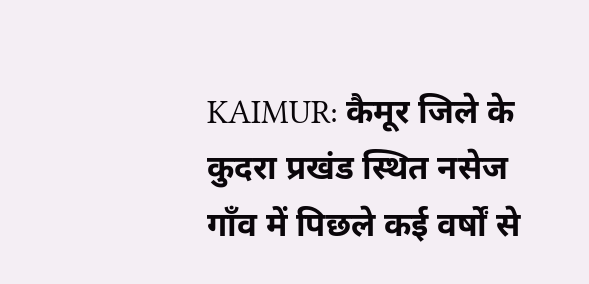KAIMUR: कैमूर जिले के कुदरा प्रखंड स्थित नसेज गाँव में पिछले कई वर्षों से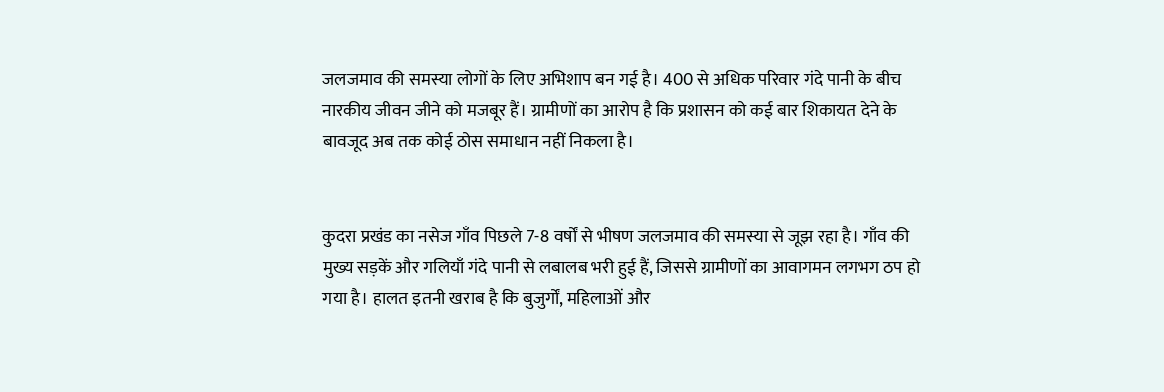जलजमाव की समस्या लोगों के लिए अभिशाप बन गई है। 400 से अधिक परिवार गंदे पानी के बीच नारकीय जीवन जीने को मजबूर हैं। ग्रामीणों का आरोप है कि प्रशासन को कई बार शिकायत देने के बावजूद अब तक कोई ठोस समाधान नहीं निकला है।


कुदरा प्रखंड का नसेज गाँव पिछले 7-8 वर्षों से भीषण जलजमाव की समस्या से जूझ रहा है। गाँव की मुख्य सड़कें और गलियाँ गंदे पानी से लबालब भरी हुई हैं, जिससे ग्रामीणों का आवागमन लगभग ठप हो गया है। हालत इतनी खराब है कि बुजुर्गों, महिलाओं और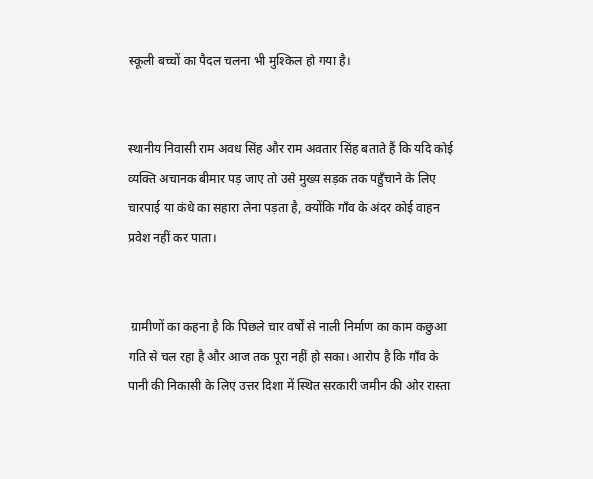स्कूली बच्चों का पैदल चलना भी मुश्किल हो गया है।


स्थानीय निवासी राम अवध सिंह और राम अवतार सिंह बताते हैं कि यदि कोई व्यक्ति अचानक बीमार पड़ जाए तो उसे मुख्य सड़क तक पहुँचाने के लिए चारपाई या कंधे का सहारा लेना पड़ता है, क्योंकि गाँव के अंदर कोई वाहन प्रवेश नहीं कर पाता।


 ग्रामीणों का कहना है कि पिछले चार वर्षों से नाली निर्माण का काम कछुआ गति से चल रहा है और आज तक पूरा नहीं हो सका। आरोप है कि गाँव के पानी की निकासी के लिए उत्तर दिशा में स्थित सरकारी जमीन की ओर रास्ता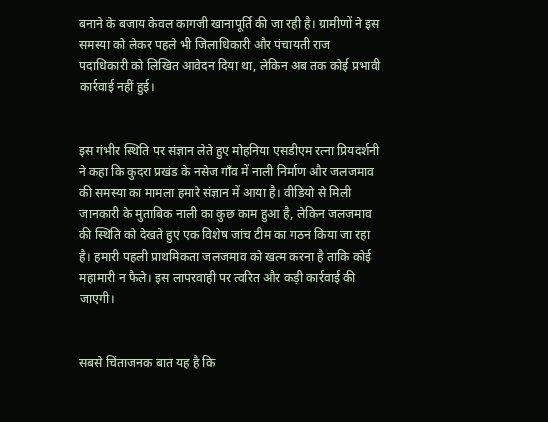बनाने के बजाय केवल कागजी खानापूर्ति की जा रही है। ग्रामीणों ने इस समस्या को लेकर पहले भी जिलाधिकारी और पंचायती राज पदाधिकारी को लिखित आवेदन दिया था, लेकिन अब तक कोई प्रभावी कार्रवाई नहीं हुई।


इस गंभीर स्थिति पर संज्ञान लेते हुए मोहनिया एसडीएम रत्ना प्रियदर्शनी ने कहा कि कुदरा प्रखंड के नसेज गाँव में नाली निर्माण और जलजमाव की समस्या का मामला हमारे संज्ञान में आया है। वीडियो से मिली जानकारी के मुताबिक नाली का कुछ काम हुआ है, लेकिन जलजमाव की स्थिति को देखते हुए एक विशेष जांच टीम का गठन किया जा रहा है। हमारी पहली प्राथमिकता जलजमाव को खत्म करना है ताकि कोई महामारी न फैले। इस लापरवाही पर त्वरित और कड़ी कार्रवाई की जाएगी।


सबसे चिंताजनक बात यह है कि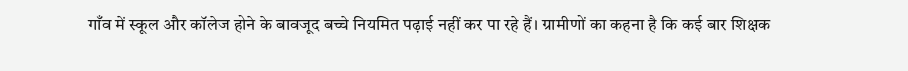गाँव में स्कूल और कॉलेज होने के बावजूद बच्चे नियमित पढ़ाई नहीं कर पा रहे हैं। ग्रामीणों का कहना है कि कई बार शिक्षक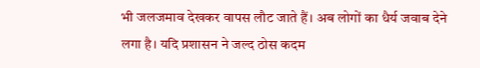भी जलजमाव देखकर वापस लौट जाते हैं। अब लोगों का धैर्य जवाब देने लगा है। यदि प्रशासन ने जल्द ठोस कदम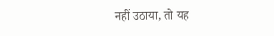नहीं उठाया, तो यह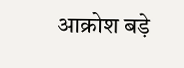आक्रोश बड़े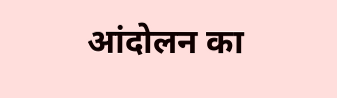आंदोलन का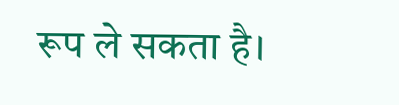रूप ले सकता है।